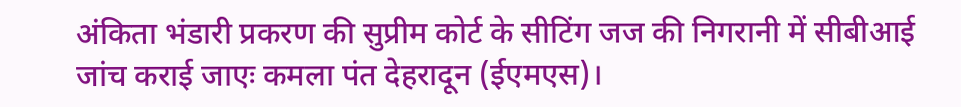अंकिता भंडारी प्रकरण की सुप्रीम कोर्ट के सीटिंग जज की निगरानी में सीबीआई जांच कराई जाएः कमला पंत देहरादून (ईएमएस)।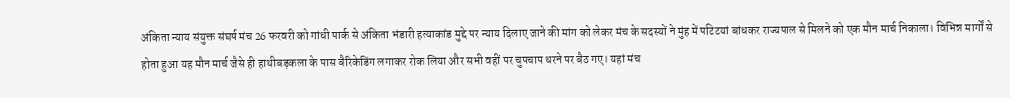अंकिता न्याय संयुक्त संघर्ष मंच 26 फरवरी को गांधी पार्क से अंकिता भंडारी हत्याकांड मुद्दे पर न्याय दिलाए जाने की मांग को लेकर मंच के सदस्यों ने मुंह में पटिटयां बांधकर राज्यपाल से मिलने को एक मौन मार्च निकाला। विभिन्न मार्गों से होता हुआ यह मौन मार्च जैसे ही हाथीबड़कला के पास बैरिकेडिंग लगाकर रोक लिया और सभी वहीं पर चुपचाप धरने पर बैठ गए। यहां मंच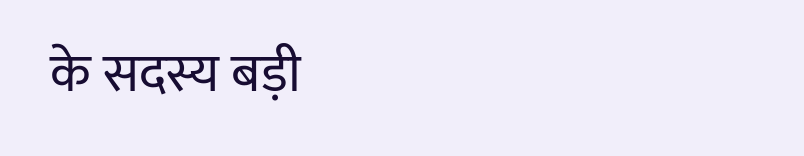के सदस्य बड़ी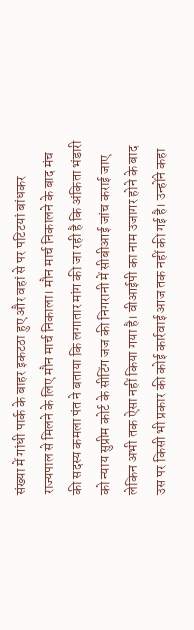संख्या में गांधी पार्क के बाहर इकटठा हुए और वहां से पर पटिटयां बांधकर राज्यपाल से मिलने के लिए मौन मार्च निकाला। मौन मार्च निकालने के बाद मंच की सदस्य कमला पंत ने बताया कि लगातार मांग की जा रही है कि अंकिता भंडारी को न्याय सुप्रीम कोर्ट के सीटिंग जज की निगरानी में सीबीआई जांच कराई जाए लेकिन अभी तक ऐसा नहीं किया गया है। वीआईपी का नाम उजागर होने के बाद उस पर किसी भी प्रकार की कोई कार्रवाई आज तक नहीं की गई है। उन्होंने कहा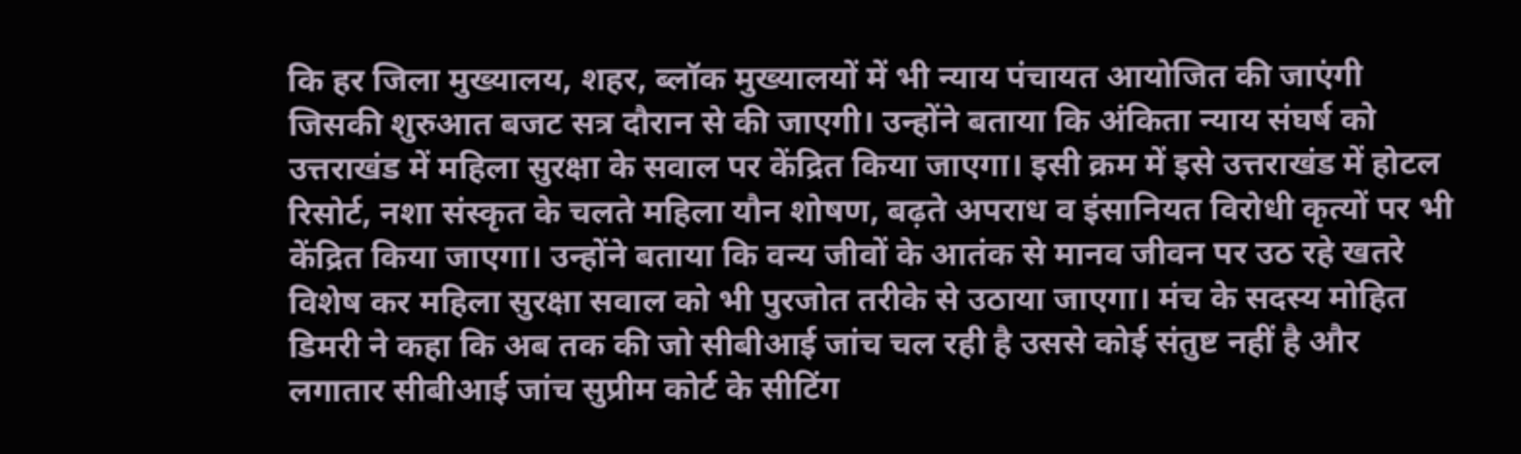कि हर जिला मुख्यालय, शहर, ब्लॉक मुख्यालयों में भी न्याय पंचायत आयोजित की जाएंगी जिसकी शुरुआत बजट सत्र दौरान से की जाएगी। उन्होंने बताया कि अंकिता न्याय संघर्ष को उत्तराखंड में महिला सुरक्षा के सवाल पर केंद्रित किया जाएगा। इसी क्रम में इसे उत्तराखंड में होटल रिसोर्ट, नशा संस्कृत के चलते महिला यौन शोषण, बढ़ते अपराध व इंसानियत विरोधी कृत्यों पर भी केंद्रित किया जाएगा। उन्होंने बताया कि वन्य जीवों के आतंक से मानव जीवन पर उठ रहे खतरे विशेष कर महिला सुरक्षा सवाल को भी पुरजोत तरीके से उठाया जाएगा। मंच के सदस्य मोहित डिमरी ने कहा कि अब तक की जो सीबीआई जांच चल रही है उससे कोई संतुष्ट नहीं है और लगातार सीबीआई जांच सुप्रीम कोर्ट के सीटिंग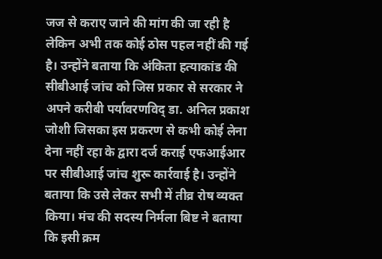जज से कराए जाने की मांग की जा रही है लेकिन अभी तक कोई ठोस पहल नहीं की गई है। उन्होंने बताया कि अंकिता हत्याकांड की सीबीआई जांच को जिस प्रकार से सरकार ने अपने करीबी पर्यावरणविद् डा. अनिल प्रकाश जोशी जिसका इस प्रकरण से कभी कोई लेना देना नहीं रहा के द्वारा दर्ज कराई एफआईआर पर सीबीआई जांच शुरू कार्रवाई है। उन्होंने बताया कि उसे लेकर सभी में तीव्र रोष व्यक्त किया। मंच की सदस्य निर्मला बिष्ट ने बताया कि इसी क्रम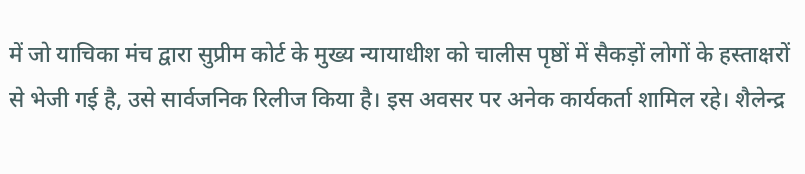में जो याचिका मंच द्वारा सुप्रीम कोर्ट के मुख्य न्यायाधीश को चालीस पृष्ठों में सैकड़ों लोगों के हस्ताक्षरों से भेजी गई है, उसे सार्वजनिक रिलीज किया है। इस अवसर पर अनेक कार्यकर्ता शामिल रहे। शैलेन्द्र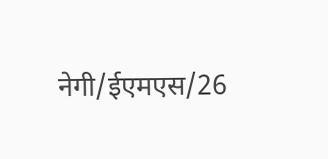नेगी/ईएमएस/26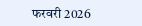फरवरी 2026